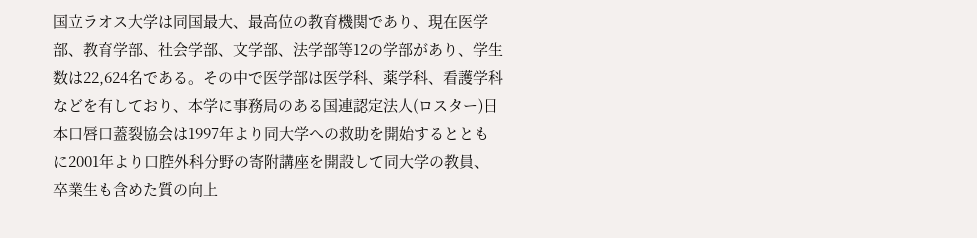国立ラオス大学は同国最大、最高位の教育機関であり、現在医学部、教育学部、社会学部、文学部、法学部等12の学部があり、学生数は22,624名である。その中で医学部は医学科、薬学科、看護学科などを有しており、本学に事務局のある国連認定法人(ロスター)日本口唇口蓋裂協会は1997年より同大学への救助を開始するとともに2001年より口腔外科分野の寄附講座を開設して同大学の教員、卒業生も含めた質の向上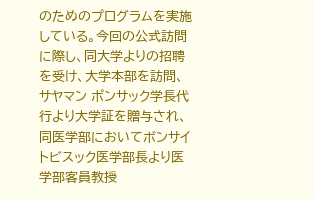のためのプログラムを実施している。今回の公式訪問に際し、同大学よりの招聘を受け、大学本部を訪問、サヤマン ポンサック学長代行より大学証を贈与され、同医学部においてボンサイ トビスック医学部長より医学部客員教授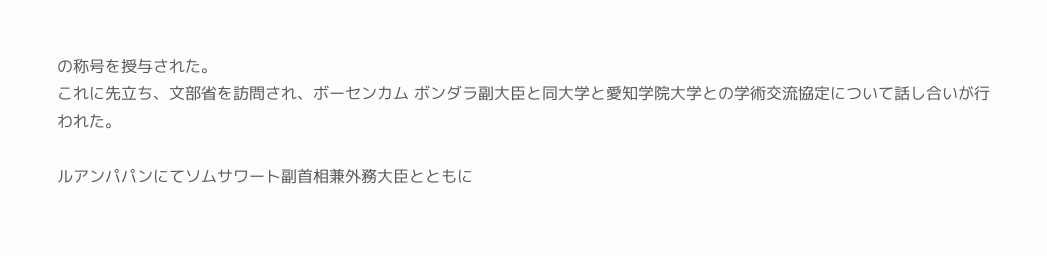の称号を授与された。
これに先立ち、文部省を訪問され、ボーセンカム ボンダラ副大臣と同大学と愛知学院大学との学術交流協定について話し合いが行われた。

ルアンパパンにてソムサワート副首相兼外務大臣とともに